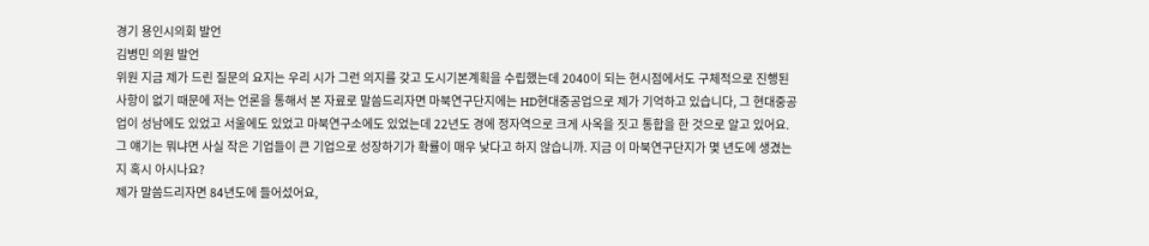경기 용인시의회 발언
김병민 의원 발언
위원 지금 제가 드린 질문의 요지는 우리 시가 그런 의지를 갖고 도시기본계획을 수립했는데 2040이 되는 현시점에서도 구체적으로 진행된 사항이 없기 때문에 저는 언론을 통해서 본 자료로 말씀드리자면 마북연구단지에는 HD현대중공업으로 제가 기억하고 있습니다, 그 현대중공업이 성남에도 있었고 서울에도 있었고 마북연구소에도 있었는데 22년도 경에 정자역으로 크게 사옥을 짓고 통합을 한 것으로 알고 있어요. 그 얘기는 뭐냐면 사실 작은 기업들이 큰 기업으로 성장하기가 확률이 매우 낮다고 하지 않습니까. 지금 이 마북연구단지가 몇 년도에 생겼는지 혹시 아시나요?
제가 말씀드리자면 84년도에 들어섰어요,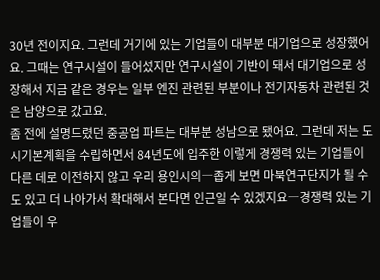30년 전이지요. 그런데 거기에 있는 기업들이 대부분 대기업으로 성장했어요. 그때는 연구시설이 들어섰지만 연구시설이 기반이 돼서 대기업으로 성장해서 지금 같은 경우는 일부 엔진 관련된 부분이나 전기자동차 관련된 것은 남양으로 갔고요.
좀 전에 설명드렸던 중공업 파트는 대부분 성남으로 됐어요. 그런데 저는 도시기본계획을 수립하면서 84년도에 입주한 이렇게 경쟁력 있는 기업들이 다른 데로 이전하지 않고 우리 용인시의―좁게 보면 마북연구단지가 될 수도 있고 더 나아가서 확대해서 본다면 인근일 수 있겠지요―경쟁력 있는 기업들이 우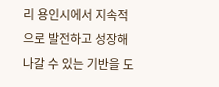리 용인시에서 지속적으로 발전하고 성장해 나갈 수 있는 기반을 도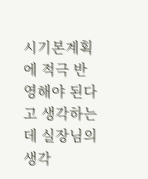시기본계획에 적극 반영해야 된다고 생각하는데 실장님의 생각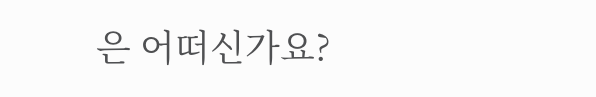은 어떠신가요?